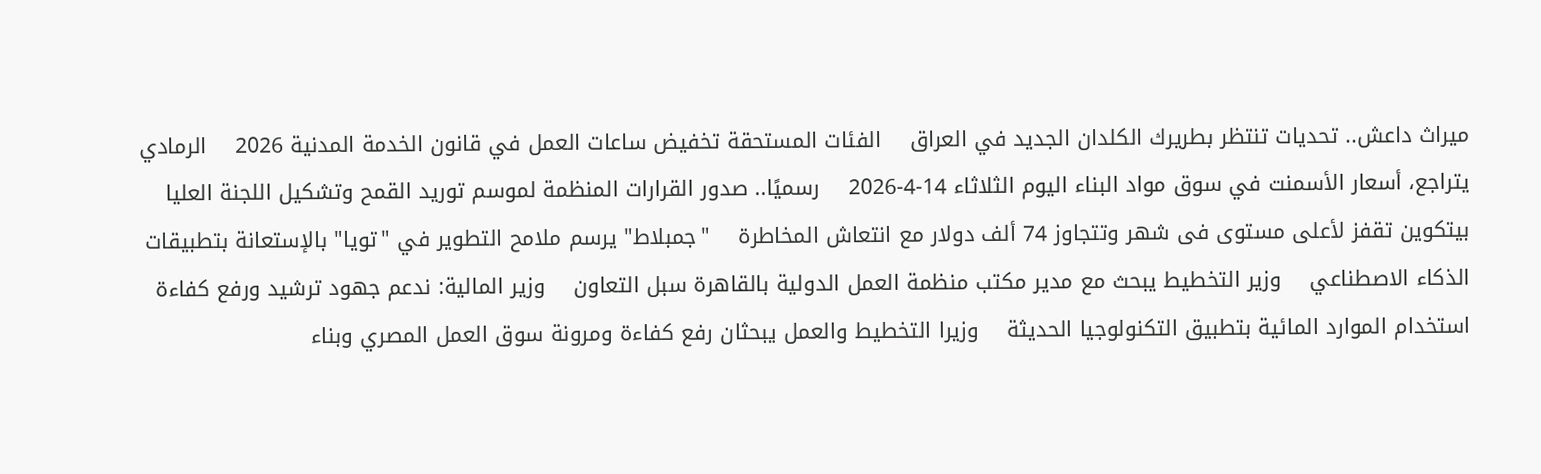ميراث داعش.. تحديات تنتظر بطريرك الكلدان الجديد في العراق    الفئات المستحقة تخفيض ساعات العمل في قانون الخدمة المدنية 2026    الرمادي يتراجع، أسعار الأسمنت في سوق مواد البناء اليوم الثلاثاء 14-4-2026    رسميًا.. صدور القرارات المنظمة لموسم توريد القمح وتشكيل اللجنة العليا    بيتكوين تقفز لأعلى مستوى فى شهر وتتجاوز 74 ألف دولار مع انتعاش المخاطرة    "جمبلاط" يرسم ملامح التطوير في "تويا" بالإستعانة بتطبيقات الذكاء الاصطناعي    وزير التخطيط يبحث مع مدير مكتب منظمة العمل الدولية بالقاهرة سبل التعاون    وزير المالية: ندعم جهود ترشيد ورفع كفاءة استخدام الموارد المائية بتطبيق التكنولوجيا الحديثة    وزيرا التخطيط والعمل يبحثان رفع كفاءة ومرونة سوق العمل المصري وبناء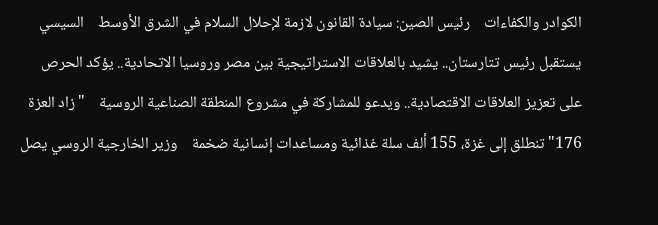الكوادر والكفاءات    رئيس الصين: سيادة القانون لازمة لإحلال السلام في الشرق الأوسط    السيسي يستقبل رئيس تتارستان.. يشيد بالعلاقات الاستراتيجية بين مصر وروسيا الاتحادية.. يؤكد الحرص على تعزيز العلاقات الاقتصادية.. ويدعو للمشاركة في مشروع المنطقة الصناعية الروسية    "زاد العزة 176" تنطلق إلى غزة، 155 ألف سلة غذائية ومساعدات إنسانية ضخمة    وزير الخارجية الروسي يصل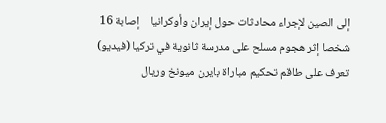إلى الصين لإجراء محادثات حول إيران وأوكرانيا    إصابة 16 شخصا إثر هجوم مسلح على مدرسة ثانوية في تركيا (فيديو)    تعرف على طاقم تحكيم مباراة بايرن ميونخ وريال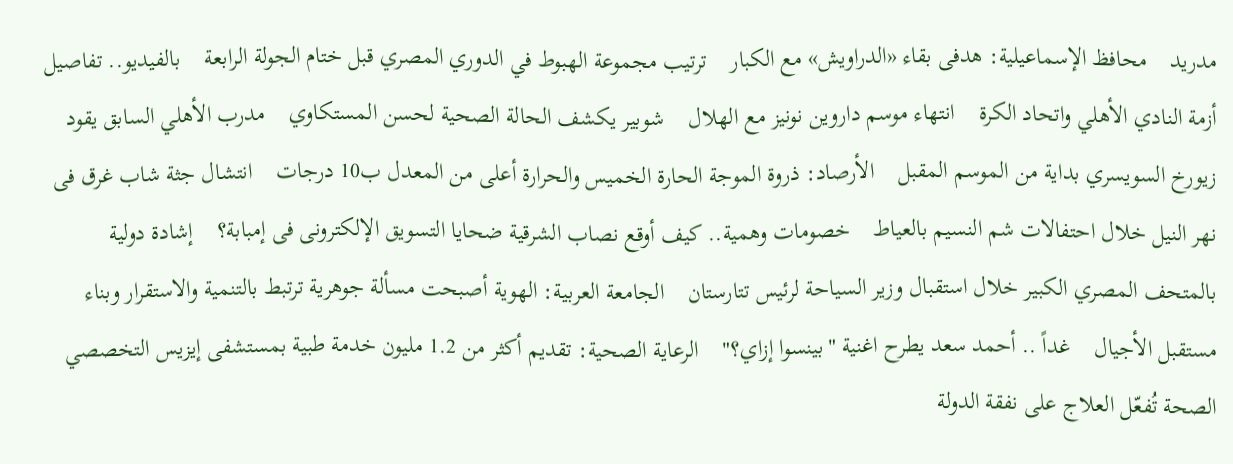مدريد    محافظ الإسماعيلية: هدفى بقاء «الدراويش» مع الكبار    ترتيب مجموعة الهبوط في الدوري المصري قبل ختام الجولة الرابعة    بالفيديو.. تفاصيل أزمة النادي الأهلي واتحاد الكرة    انتهاء موسم داروين نونيز مع الهلال    شوبير يكشف الحالة الصحية لحسن المستكاوي    مدرب الأهلي السابق يقود زيورخ السويسري بداية من الموسم المقبل    الأرصاد: ذروة الموجة الحارة الخميس والحرارة أعلى من المعدل ب10 درجات    انتشال جثة شاب غرق فى نهر النيل خلال احتفالات شم النسيم بالعياط    خصومات وهمية.. كيف أوقع نصاب الشرقية ضحايا التسويق الإلكترونى فى إمبابة؟    إشادة دولية بالمتحف المصري الكبير خلال استقبال وزير السياحة لرئيس تتارستان    الجامعة العربية: الهوية أصبحت مسألة جوهرية ترتبط بالتنمية والاستقرار وبناء مستقبل الأجيال    غداً .. أحمد سعد يطرح اغنية "بينسوا إزاي؟"    الرعاية الصحية: تقديم أكثر من 1.2 مليون خدمة طبية بمستشفى إيزيس التخصصي    الصحة تُفعّل العلاج على نفقة الدولة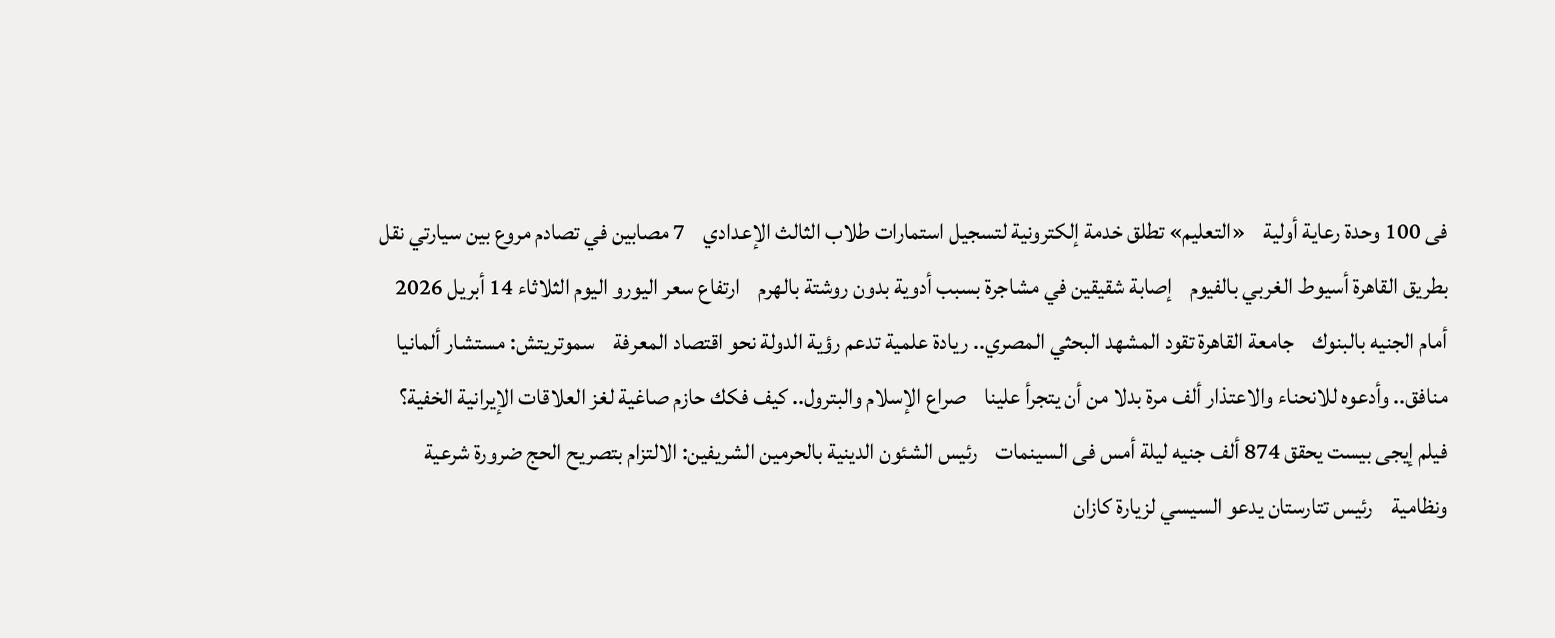فى 100 وحدة رعاية أولية    «التعليم» تطلق خدمة إلكترونية لتسجيل استمارات طلاب الثالث الإعدادي    7 مصابين في تصادم مروع بين سيارتي نقل بطريق القاهرة أسيوط الغربي بالفيوم    إصابة شقيقين في مشاجرة بسبب أدوية بدون روشتة بالهرم    ارتفاع سعر اليورو اليوم الثلاثاء 14 أبريل 2026 أمام الجنيه بالبنوك    جامعة القاهرة تقود المشهد البحثي المصري.. ريادة علمية تدعم رؤية الدولة نحو اقتصاد المعرفة    سموتريتش: مستشار ألمانيا منافق.. وأدعوه للانحناء والاعتذار ألف مرة بدلا من أن يتجرأ علينا    صراع الإسلام والبترول.. كيف فكك حازم صاغية لغز العلاقات الإيرانية الخفية؟    فيلم إيجى بيست يحقق 874 ألف جنيه ليلة أمس فى السينمات    رئيس الشئون الدينية بالحرمين الشريفين: الالتزام بتصريح الحج ضرورة شرعية ونظامية    رئيس تتارستان يدعو السيسي لزيارة كازان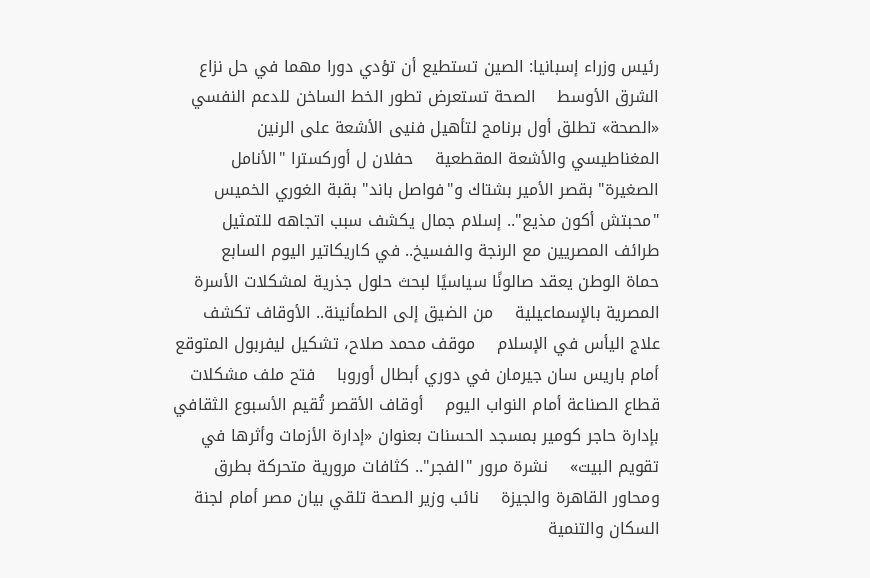رئيس وزراء إسبانيا: الصين تستطيع أن تؤدي دورا مهما في حل نزاع الشرق الأوسط    الصحة تستعرض تطور الخط الساخن للدعم النفسي    «الصحة» تطلق أول برنامج لتأهيل فنيى الأشعة على الرنين المغناطيسي والأشعة المقطعية    حفلان ل أوركسترا "الأنامل الصغيرة" بقصر الأمير بشتاك و"فواصل باند" بقبة الغوري الخميس    "محبتش أكون مذيع".. إسلام جمال يكشف سبب اتجاهه للتمثيل    طرائف المصريين مع الرنجة والفسيخ.. في كاريكاتير اليوم السابع    حماة الوطن يعقد صالونًا سياسيًا لبحث حلول جذرية لمشكلات الأسرة المصرية بالإسماعيلية    من الضيق إلى الطمأنينة.. الأوقاف تكشف علاج اليأس في الإسلام    موقف محمد صلاح، تشكيل ليفربول المتوقع أمام باريس سان جيرمان في دوري أبطال أوروبا    فتح ملف مشكلات قطاع الصناعة أمام النواب اليوم    أوقاف الأقصر تُقيم الأسبوع الثقافي بإدارة حاجر كومير بمسجد الحسنات بعنوان «إدارة الأزمات وأثرها في تقويم البيت»    نشرة مرور "الفجر".. كثافات مرورية متحركة بطرق ومحاور القاهرة والجيزة    نائب وزير الصحة تلقي بيان مصر أمام لجنة السكان والتنمية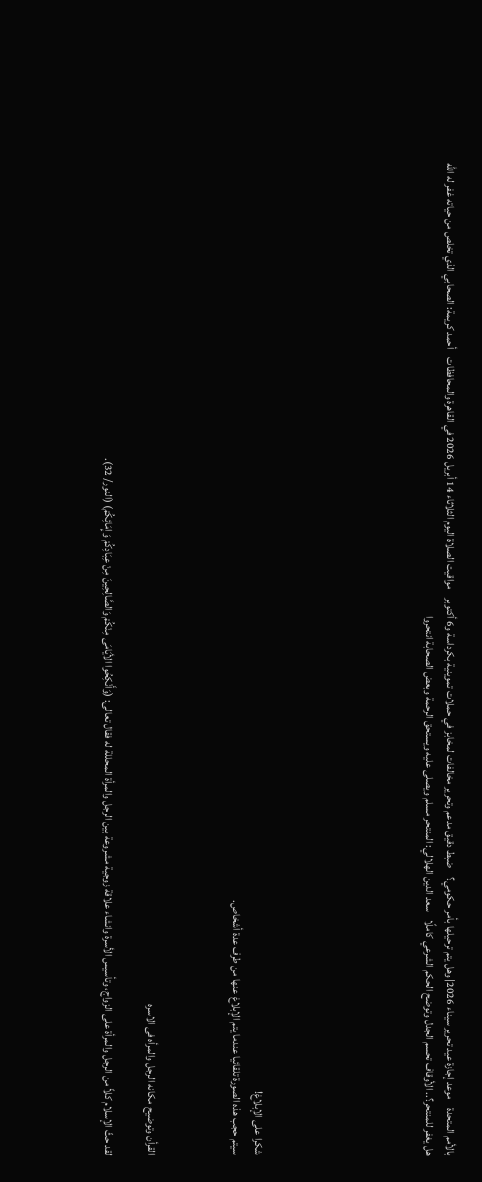بالأمم المتحدة    موعد إجازة عيد تحرير سيناء 2026| وهل يتم ترحيلها بأمر حكومي؟    ضبط دقيق مدعم وتحرير مخالفات لمخابز في حملات تموينية بكرداسة و6 أكتوبر    مواقيت الصلاة اليوم الثلاثاء 14 أبريل 2026 في القاهرة والمحافظات    أحمد كريمة: الصحابي الذي تخلص من حياته غفر له الله    هل يغفر للمنتحر؟.. الأوقاف تحسم الجدل وتوضح الحكم الشرعي كاملًا    سعد الدين الهلالي: المنتحر مسلم ويصلى عليه ويستحق الرحمة وبعض الصحابة انتحروا







شكرا على الإبلاغ!
سيتم حجب هذه الصورة تلقائيا عندما يتم الإبلاغ عنها من طرف عدة أشخاص.



القرأن وتوضيح مكانه الرجل والمرأه فى الاسره

لقد حثّ الإسلام كلاً من الرجل والمرأة على الزواج، وتأسيس الأسرة وانشاء علاقة زوجية مشروعة بين الرجل والمرأة المحللة له فقال تعالى: (وَأَنْكِحُوا الأيَامَى مِنْكُمْ وَالصَّالِحِينَ مِنْ عِبَادِكُمْ وَإِمَائِكُمْ) (النور/ 32).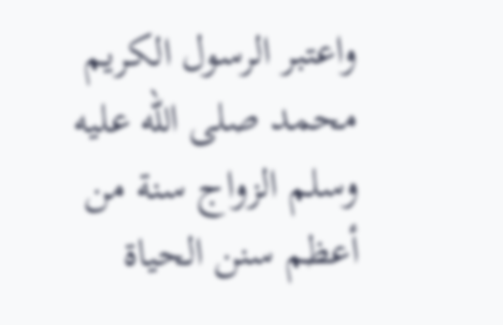واعتبر الرسول الكريم محمد صلى الله عليه وسلم الزواج سنة من أعظم سنن الحياة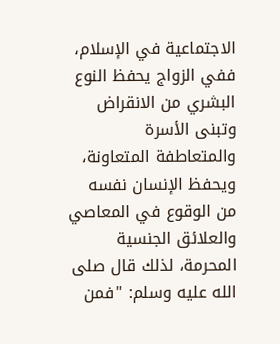الاجتماعية في الإسلام، ففي الزواج يحفظ النوع البشري من الانقراض وتبنى الأسرة والمتعاطفة المتعاونة، ويحفظ الإنسان نفسه من الوقوع في المعاصي والعلائق الجنسية المحرمة، لذلك قال صلى الله عليه وسلم: "فمن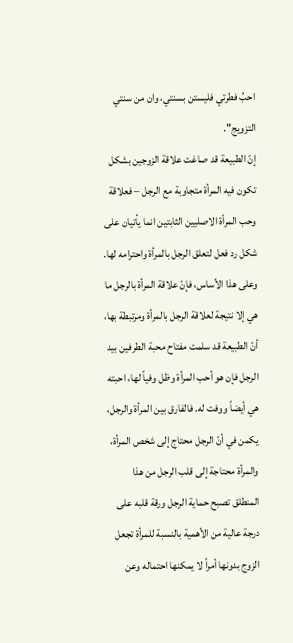احبُ فطرتي فليستن بسنتي، وان من سنتي التزويج".
إنّ الطبيعة قد صاغت علاقة الزوجين بشكل تكون فيه المرأة متجاوبة مع الرجل – فعلاقة وحب المرأة الاصليين الثابتين انما يأتيان على شكل رد فعل لتعلق الرجل بالمرأة واحترامه لها. وعلى هذا الأساس، فإنّ علاقة المرأة بالرجل ما هي إلا نتيجة لعلاقة الرجل بالمرأة ومرتبطة بها، أنّ الطبيعة قد سلمت مفتاح محبة الطرفين بيد الرجل فإن هو أحب المرأة وظل وفياً لها، احبته هي أيضاً ووفت له. فالفارق بين المرأة والرجل، يكمن في أنّ الرجل محتاج إلى شخص المرأة، والمرأة محتاجة إلى قلب الرجل من هذا المنطلق تصبح حماية الرجل ورقة قلبه على درجة عالية من الأهمية بالنسبة للمرأة تجعل الزوج بدونها أمراً لا يمكنها احتماله وعن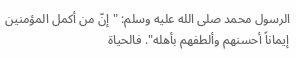الرسول محمد صلى الله عليه وسلم: "إنّ من أكمل المؤمنين إيماناً أحسنهم وألطفهم بأهله". فالحياة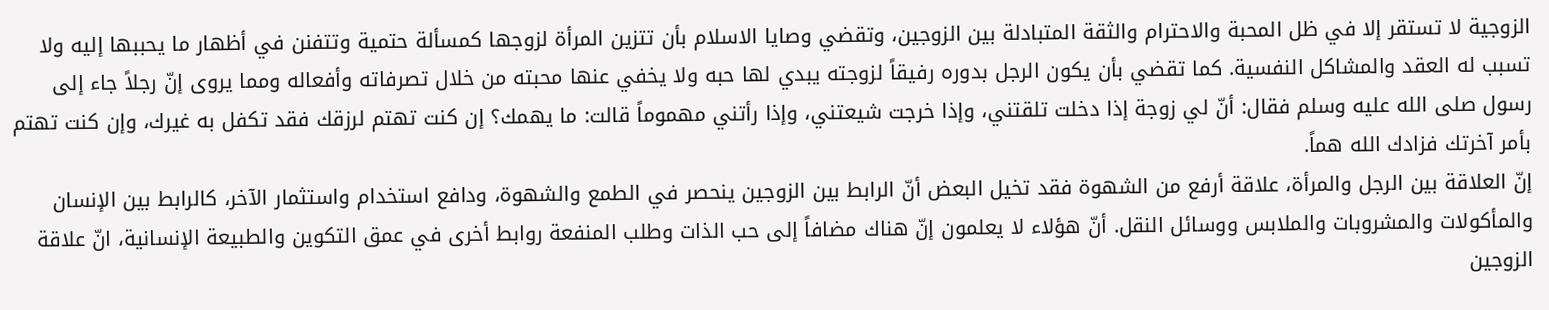الزوجية لا تستقر إلا في ظل المحبة والاحترام والثقة المتبادلة بين الزوجين، وتقضي وصايا الاسلام بأن تتزين المرأة لزوجها كمسألة حتمية وتتفنن في أظهار ما يحببها إليه ولا تسبب له العقد والمشاكل النفسية. كما تقضي بأن يكون الرجل بدوره رفيقاً لزوجته يبدي لها حبه ولا يخفي عنها محبته من خلال تصرفاته وأفعاله ومما يروى إنّ رجلاً جاء إلى رسول صلى الله عليه وسلم فقال: أنّ لي زوجة إذا دخلت تلقتني، وإذا خرجت شيعتني، وإذا رأتني مهموماً قالت: ما يهمك؟ إن كنت تهتم لرزقك فقد تكفل به غيرك، وإن كنت تهتم بأمر آخرتك فزادك الله هماً.
إنّ العلاقة بين الرجل والمرأة، علاقة أرفع من الشهوة فقد تخيل البعض أنّ الرابط بين الزوجين ينحصر في الطمع والشهوة، ودافع استخدام واستثمار الآخر، كالرابط بين الإنسان والمأكولات والمشروبات والملابس ووسائل النقل. أنّ هؤلاء لا يعلمون إنّ هناك مضافاً إلى حب الذات وطلب المنفعة روابط أخرى في عمق التكوين والطبيعة الإنسانية، انّ علاقة الزوجين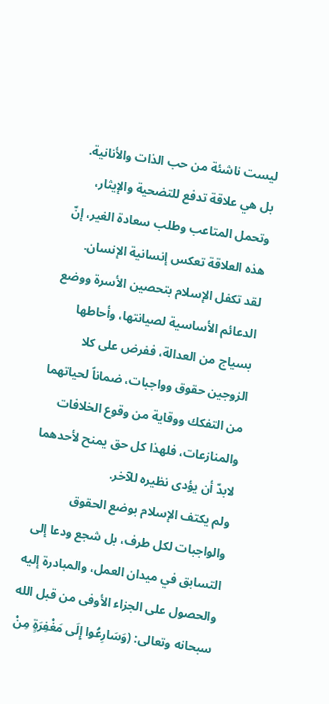ليست ناشئة من حب الذات والأنانية.
بل هي علاقة تدفع للتضحية والإيثار، وتحمل المتاعب وطلب سعادة الغير، إنّ هذه العلاقة تعكس إنسانية الإنسان.
لقد تكفل الإسلام بتحصين الأسرة ووضع الدعائم الأساسية لصيانتها، وأحاطها بسياج من العدالة، ففرض على كلا الزوجين حقوق وواجبات، ضماناً لحياتهما من التفكك ووقاية من وقوع الخلافات والمنازعات، فلهذا كل حق يمنح لأحدهما لابدّ أن يؤدى نظيره للآخر.
ولم يكتف الإسلام بوضع الحقوق والواجبات لكل طرف، بل شجع ودعا إلى التسابق في ميدان العمل، والمبادرة إليه والحصول على الجزاء الأوفى من قبل الله سبحانه وتعالى: (وَسَارِعُوا إِلَى مَغْفِرَةٍ مِنْ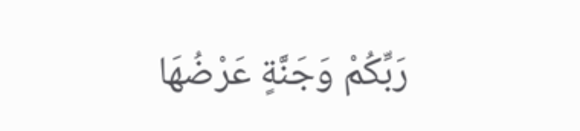رَبِّكُمْ وَجَنَّةٍ عَرْضُهَا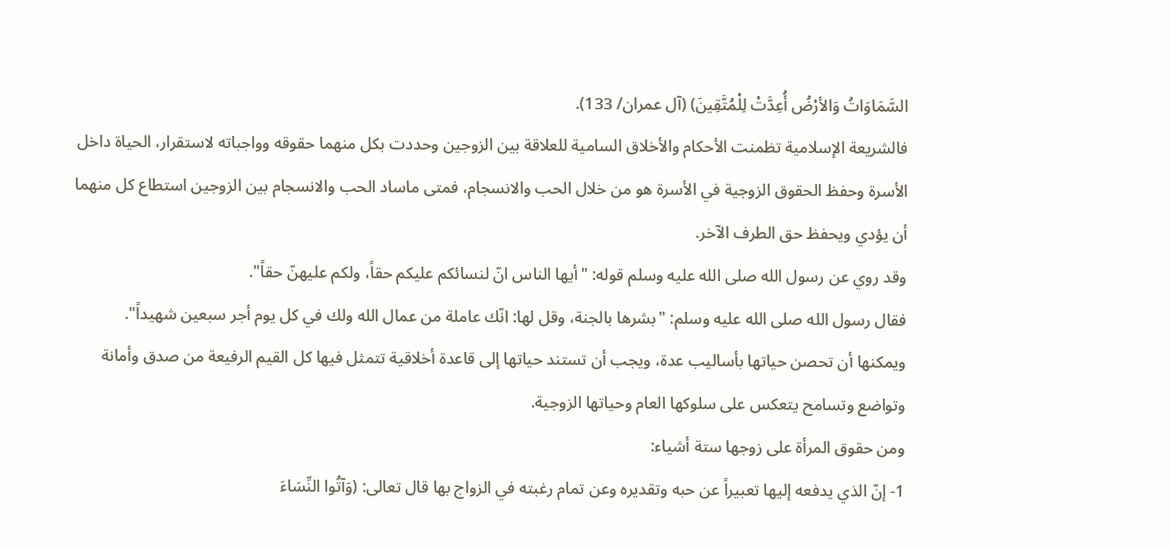السَّمَاوَاتُ وَالأرْضُ أُعِدَّتْ لِلْمُتَّقِينَ) (آل عمران/ 133).
فالشريعة الإسلامية تظمنت الأحكام والأخلاق السامية للعلاقة بين الزوجين وحددت بكل منهما حقوقه وواجباته لاستقرار، الحياة داخل الأسرة وحفظ الحقوق الزوجية في الأسرة هو من خلال الحب والانسجام، فمتى ماساد الحب والانسجام بين الزوجين استطاع كل منهما أن يؤدي ويحفظ حق الطرف الآخر.
وقد روي عن رسول الله صلى الله عليه وسلم قوله: "أيها الناس انّ لنسائكم عليكم حقاً، ولكم عليهنّ حقاً".
فقال رسول الله صلى الله عليه وسلم: "بشرها بالجنة، وقل لها: انّك عاملة من عمال الله ولك في كل يوم أجر سبعين شهيداً".
ويمكنها أن تحصن حياتها بأساليب عدة، ويجب أن تستند حياتها إلى قاعدة أخلاقية تتمثل فيها كل القيم الرفيعة من صدق وأمانة وتواضع وتسامح يتعكس على سلوكها العام وحياتها الزوجية.
ومن حقوق المرأة على زوجها ستة أشياء:
1- إنّ الذي يدفعه إليها تعبيراً عن حبه وتقديره وعن تمام رغبته في الزواج بها قال تعالى: (وَآتُوا النِّسَاءَ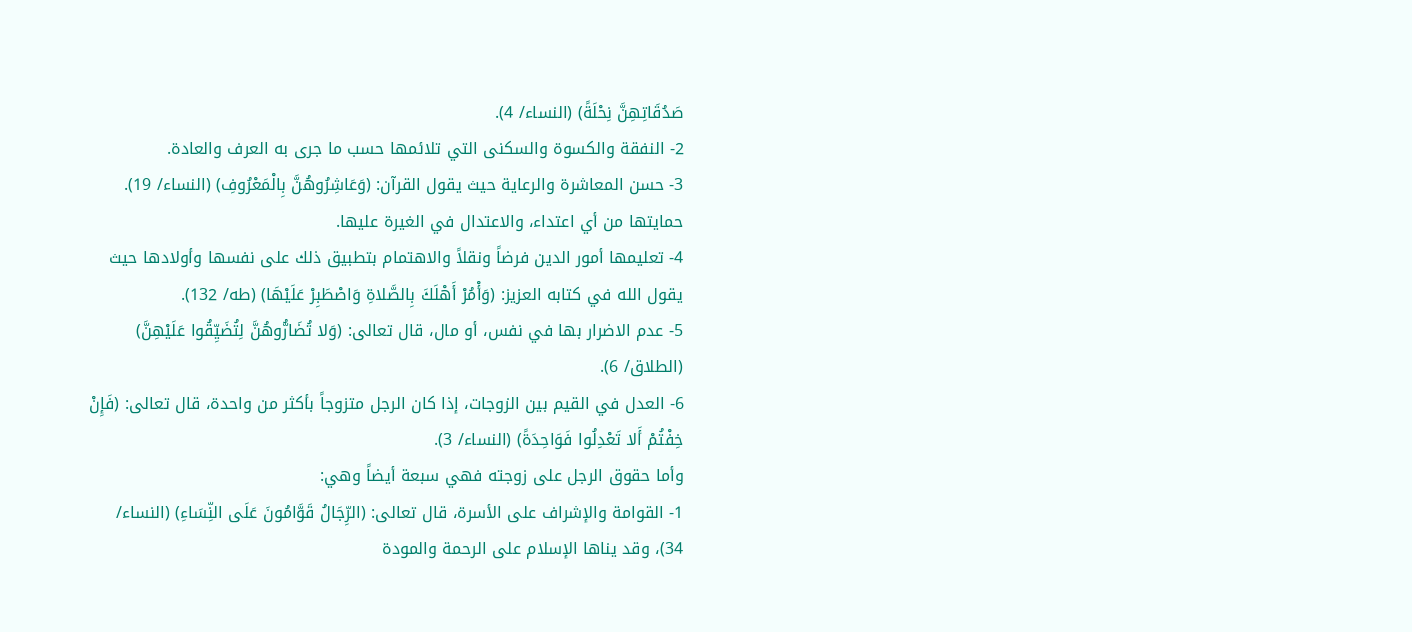صَدُقَاتِهِنَّ نِحْلَةً) (النساء/ 4).
2- النفقة والكسوة والسكنى التي تلائمها حسب ما جرى به العرف والعادة.
3- حسن المعاشرة والرعاية حيث يقول القرآن: (وَعَاشِرُوهُنَّ بِالْمَعْرُوفِ) (النساء/ 19).
حمايتها من أي اعتداء، والاعتدال في الغيرة عليها.
4- تعليمها أمور الدين فرضاً ونقلاً والاهتمام بتطبيق ذلك على نفسها وأولادها حيث يقول الله في كتابه العزيز: (وَأْمُرْ أَهْلَكَ بِالصَّلاةِ وَاصْطَبِرْ عَلَيْهَا) (طه/ 132).
5- عدم الاضرار بها في نفس، أو مال، قال تعالى: (وَلا تُضَارُّوهُنَّ لِتُضَيِّقُوا عَلَيْهِنَّ) (الطلاق/ 6).
6- العدل في القيم بين الزوجات، إذا كان الرجل متزوجاً بأكثر من واحدة، قال تعالى: (فَإِنْ خِفْتُمْ أَلا تَعْدِلُوا فَوَاحِدَةً) (النساء/ 3).
وأما حقوق الرجل على زوجته فهي سبعة أيضاً وهي:
1- القوامة والإشراف على الأسرة، قال تعالى: (الرِّجَالُ قَوَّامُونَ عَلَى النِّسَاءِ) (النساء/ 34)، وقد يناها الإسلام على الرحمة والمودة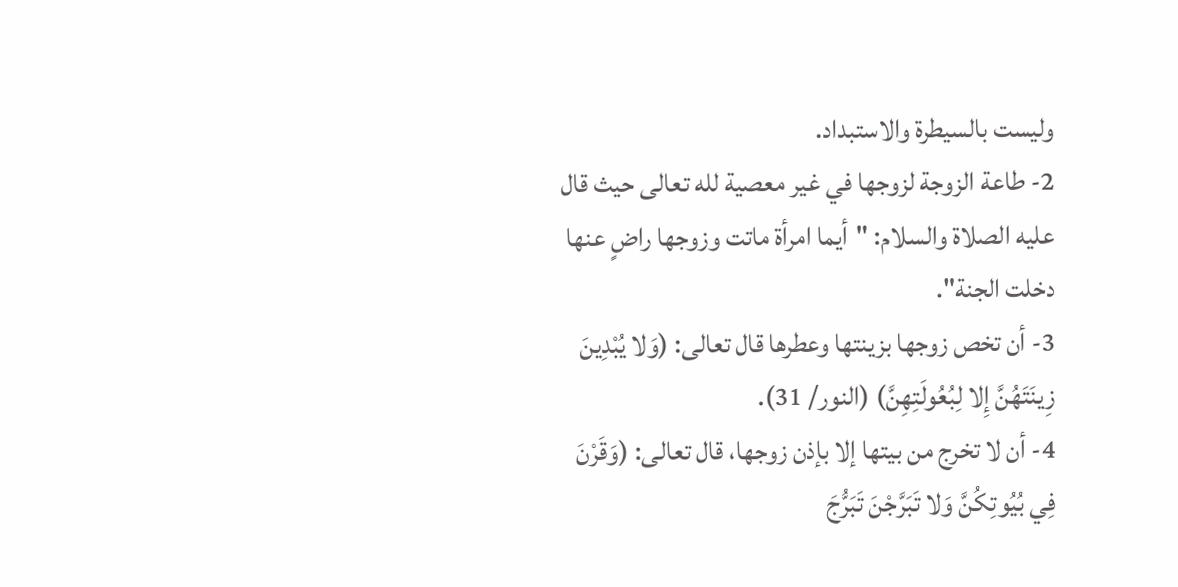وليست بالسيطرة والاستبداد.
2- طاعة الزوجة لزوجها في غير معصية لله تعالى حيث قال عليه الصلاة والسلام: "أيما امرأة ماتت وزوجها راضٍ عنها دخلت الجنة".
3- أن تخص زوجها بزينتها وعطرها قال تعالى: (وَلا يُبْدِينَ زِينَتَهُنَّ إِلا لِبُعُولَتِهِنَّ) (النور/ 31).
4- أن لا تخرج من بيتها إلا بإذن زوجها، قال تعالى: (وَقَرْنَ فِي بُيُوتِكُنَّ وَلا تَبَرَّجْنَ تَبَرُّجَ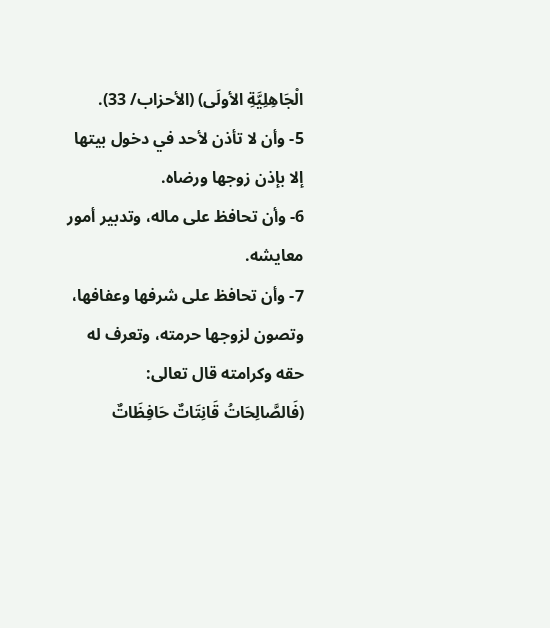الْجَاهِلِيَّةِ الأولَى) (الأحزاب/ 33).
5- وأن لا تأذن لأحد في دخول بيتها إلا بإذن زوجها ورضاه.
6- وأن تحافظ على ماله، وتدبير أمور معايشه.
7- وأن تحافظ على شرفها وعفافها، وتصون لزوجها حرمته، وتعرف له حقه وكرامته قال تعالى: (فَالصَّالِحَاتُ قَانِتَاتٌ حَافِظَاتٌ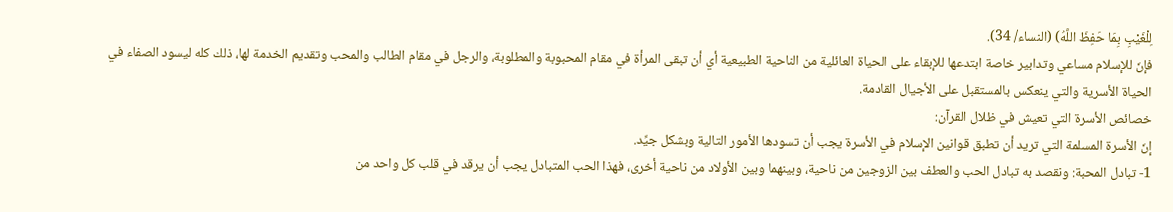لِلْغَيْبِ بِمَا حَفِظَ اللَّهُ) (النساء/ 34).
فإنّ للإسلام مساعي وتدابير خاصة ابتدعها للإبقاء على الحياة العائلية من الناحية الطبيعية أي أن تبقى المرأة في مقام المحبوبة والمطلوبة، والرجل في مقام الطالب والمحب وتقديم الخدمة لها، ذلك كله ليسود الصفاء في الحياة الأسرية والتي ينعكس بالمستقبل على الأجيال القادمة.
خصائص الأسرة التي تعيش في ظلال القرآن:
إنّ الأسرة المسلمة التي تريد أن تطبق قوانين الإسلام في الأسرة يجب أن تسودها الأمور التالية وبشكل جيِّد.
1- تبادل المحبة: ونقصد به تبادل الحب والعطف بين الزوجين من ناحية، وبينهما وبين الأولاد من ناحية أخرى، فهذا الحب المتبادل يجب أن يرقد في قلب كل واحد من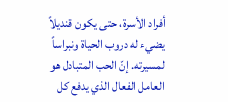أفراد الأسرة، حتى يكون قنديلاً يضيء له دروب الحياة ونبراساً لمسيرته. إنّ الحب المتبادل هو العامل الفعال الذي يدفع كل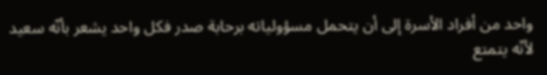واحد من أفراد الأسرة إلى أن يتحمل مسؤولياته برحابة صدر فكل واحد يشعر بأنّه سعيد لأنّه يتمتع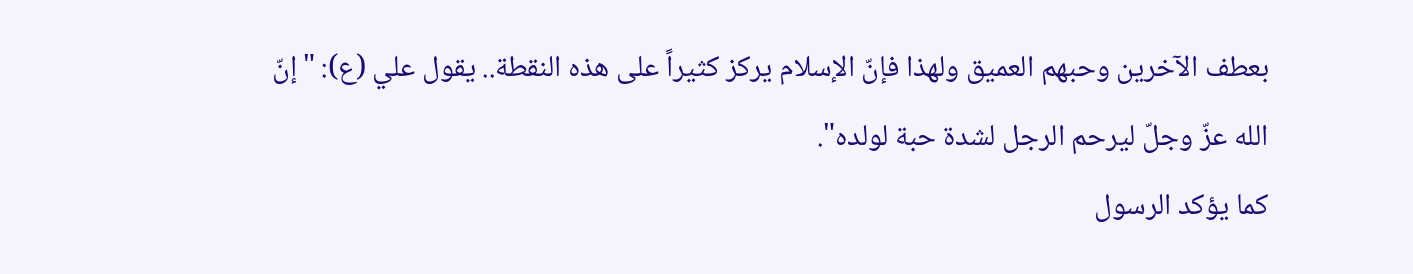بعطف الآخرين وحبهم العميق ولهذا فإنّ الإسلام يركز كثيراً على هذه النقطة.. يقول علي (ع): "إنّ الله عزّ وجلّ ليرحم الرجل لشدة حبة لولده".
كما يؤكد الرسول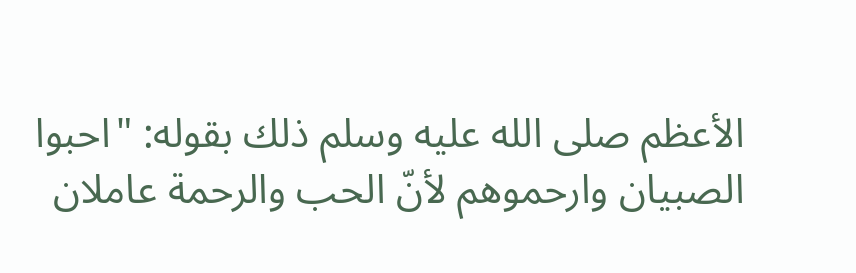الأعظم صلى الله عليه وسلم ذلك بقوله: "احبوا الصبيان وارحموهم لأنّ الحب والرحمة عاملان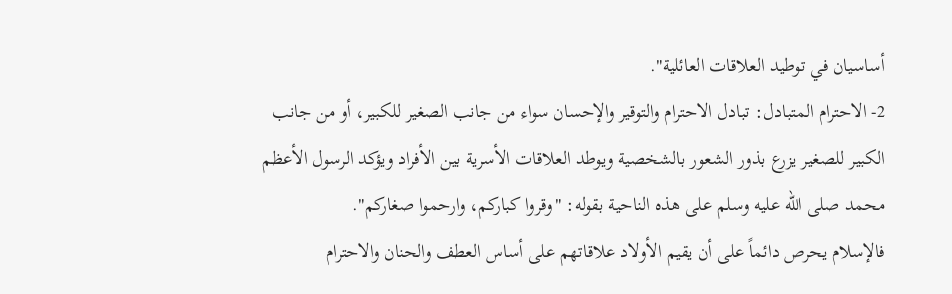أساسيان في توطيد العلاقات العائلية".
2- الاحترام المتبادل: تبادل الاحترام والتوقير والإحسان سواء من جانب الصغير للكبير، أو من جانب الكبير للصغير يزرع بذور الشعور بالشخصية ويوطد العلاقات الأسرية بين الأفراد ويؤكد الرسول الأعظم محمد صلى الله عليه وسلم على هذه الناحية بقوله: "وقروا كباركم، وارحموا صغاركم".
فالإسلام يحرص دائماً على أن يقيم الأولاد علاقاتهم على أساس العطف والحنان والاحترام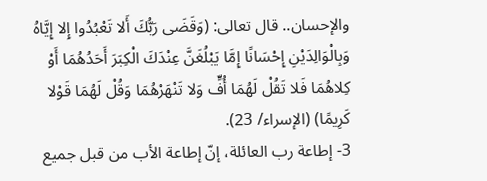والإحسان.. قال تعالى: (وَقَضَى رَبُّكَ أَلا تَعْبُدُوا إِلا إِيَّاهُ وَبِالْوَالِدَيْنِ إِحْسَانًا إِمَّا يَبْلُغَنَّ عِنْدَكَ الْكِبَرَ أَحَدُهُمَا أَوْ كِلاهُمَا فَلا تَقُلْ لَهُمَا أُفٍّ وَلا تَنْهَرْهُمَا وَقُلْ لَهُمَا قَوْلا كَرِيمًا) (الإسراء/ 23).
3- إطاعة رب العائلة، إنّ إطاعة الأب من قبل جميع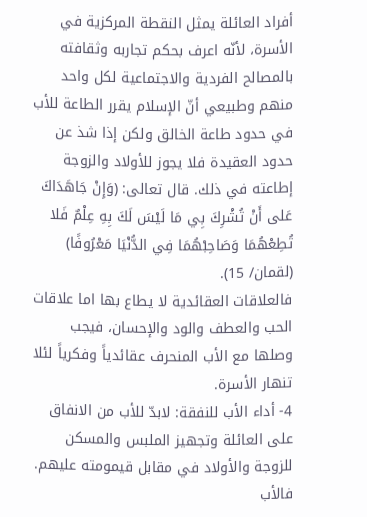أفراد العائلة يمثل النقطة المركزية في الأسرة، لأنّه اعرف بحكم تجاربه وثقافته بالمصالح الفردية والاجتماعية لكل واحد منهم وطبيعي أنّ الإسلام يقرر الطاعة للأب في حدود طاعة الخالق ولكن إذا شذ عن حدود العقيدة فلا يجوز للأولاد والزوجة إطاعته في ذلك. قال تعالى: (وَإِنْ جَاهَدَاكَ عَلى أَنْ تُشْرِكَ بِي مَا لَيْسَ لَكَ بِهِ عِلْمٌ فَلا تُطِعْهُمَا وَصَاحِبْهُمَا فِي الدُّنْيَا مَعْرُوفًا) (لقمان/ 15).
فالعلاقات العقائدية لا يطاع بها اما علاقات الحب والعطف والود والإحسان، فيجب وصلها مع الأب المنحرف عقائدياً وفكرياً لئلا تنهار الأسرة.
4- أداء الأب للنفقة: لابدّ للأب من الانفاق على العائلة وتجهيز الملبس والمسكن للزوجة والأولاد في مقابل قيمومته عليهم. فالأب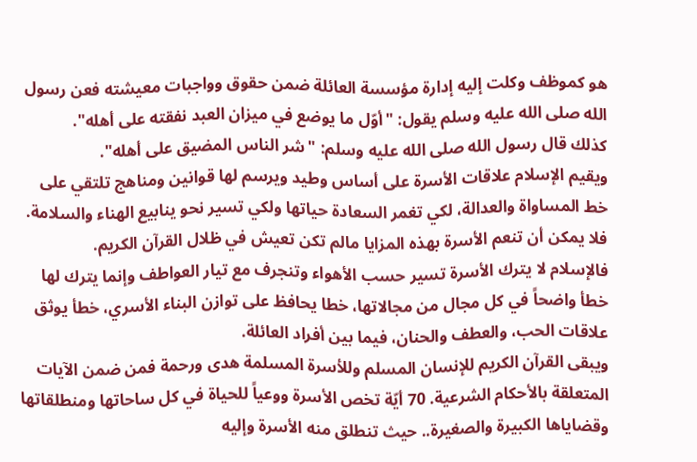هو كموظف وكلت إليه إدارة مؤسسة العائلة ضمن حقوق وواجبات معيشته فعن رسول الله صلى الله عليه وسلم يقول: "أوّل ما يوضع في ميزان العبد نفقته على أهله".
كذلك قال رسول الله صلى الله عليه وسلم: "شر الناس المضيق على أهله".
ويقيم الإسلام علاقات الأسرة على أساس وطيد ويرسم لها قوانين ومناهج تلتقي على خط المساواة والعدالة، لكي تغمر السعادة حياتها ولكي تسير نحو ينابيع الهناء والسلامة.
فلا يمكن أن تنعم الأسرة بهذه المزايا مالم تكن تعيش في ظلال القرآن الكريم.
فالإسلام لا يترك الأسرة تسير حسب الأهواء وتنجرف مع تيار العواطف وإنما يترك لها خطأ واضحاً في كل مجال من مجالاتها، خطا يحافظ على توازن البناء الأسري، خطأ يوثق علاقات الحب، والعطف والحنان، فيما بين أفراد العائلة.
ويبقى القرآن الكريم للإنسان المسلم وللأسرة المسلمة هدى ورحمة فمن ضمن الآيات المتعلقة بالأحكام الشرعية. 70 أيّة تخص الأسرة ووعياً للحياة في كل ساحاتها ومنطلقاتها وقضاياها الكبيرة والصغيرة.. حيث تنطلق منه الأسرة وإليه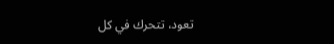تعود، تتحرك في كل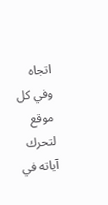اتجاه وفي كل موقع لتحرك آياته في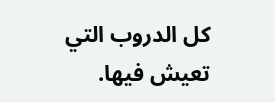كل الدروب التي تعيش فيها.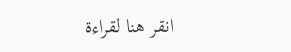انقر هنا لقراءة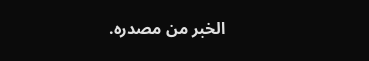الخبر من مصدره.